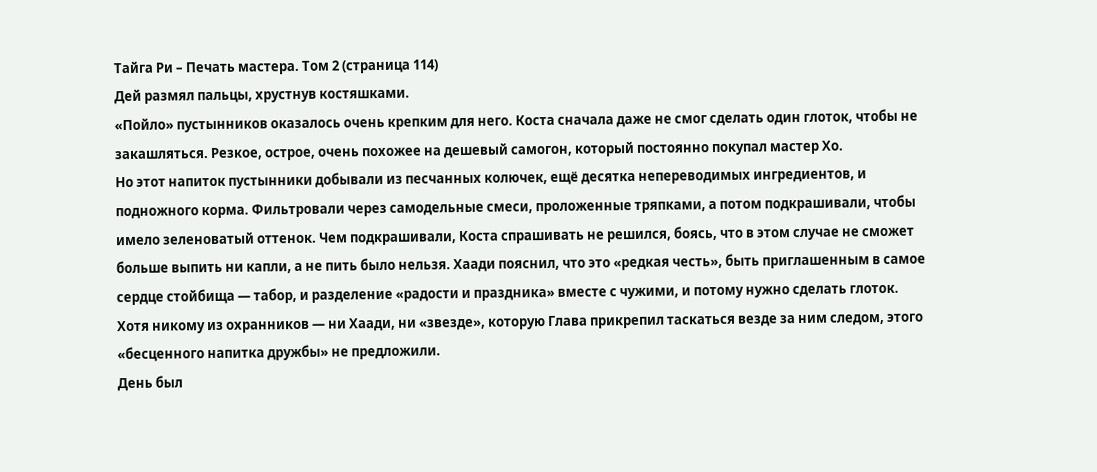Тайга Ри – Печать мастера. Том 2 (страница 114)
Дей размял пальцы, хрустнув костяшками.
«Пойло» пустынников оказалось очень крепким для него. Коста сначала даже не смог сделать один глоток, чтобы не закашляться. Резкое, острое, очень похожее на дешевый самогон, который постоянно покупал мастер Хо.
Но этот напиток пустынники добывали из песчанных колючек, ещё десятка непереводимых ингредиентов, и подножного корма. Фильтровали через самодельные смеси, проложенные тряпками, а потом подкрашивали, чтобы имело зеленоватый оттенок. Чем подкрашивали, Коста спрашивать не решился, боясь, что в этом случае не сможет больше выпить ни капли, а не пить было нельзя. Хаади пояснил, что это «редкая честь», быть приглашенным в самое сердце стойбища — табор, и разделение «радости и праздника» вместе с чужими, и потому нужно сделать глоток.
Хотя никому из охранников — ни Хаади, ни «звезде», которую Глава прикрепил таскаться везде за ним следом, этого «бесценного напитка дружбы» не предложили.
День был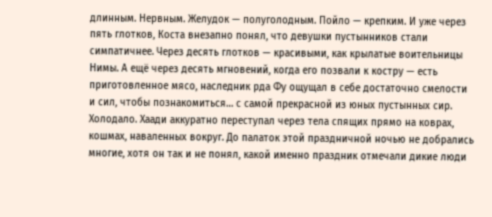длинным. Нервным. Желудок — полуголодным. Пойло — крепким. И уже через пять глотков, Коста внезапно понял, что девушки пустынников стали симпатичнее. Через десять глотков — красивыми, как крылатые воительницы Нимы. А ещё через десять мгновений, когда его позвали к костру — есть приготовленное мясо, наследник рда Фу ощущал в себе достаточно смелости и сил, чтобы познакомиться… с самой прекрасной из юных пустынных сир.
Холодало. Хаади аккуратно переступал через тела спящих прямо на коврах, кошмах, наваленных вокруг. До палаток этой праздничной ночью не добрались многие, хотя он так и не понял, какой именно праздник отмечали дикие люди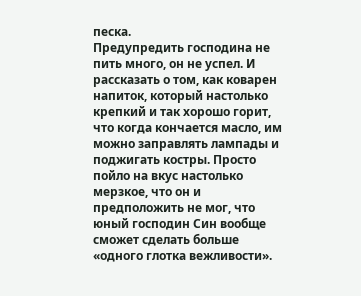песка.
Предупредить господина не пить много, он не успел. И рассказать о том, как коварен напиток, который настолько крепкий и так хорошо горит, что когда кончается масло, им можно заправлять лампады и поджигать костры. Просто пойло на вкус настолько мерзкое, что он и предположить не мог, что юный господин Син вообще сможет сделать больше «одного глотка вежливости».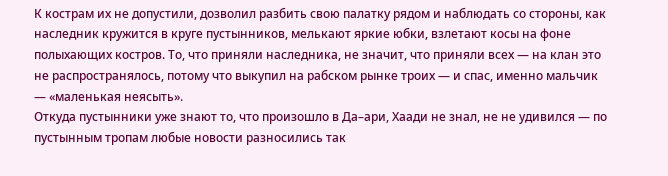К кострам их не допустили, дозволил разбить свою палатку рядом и наблюдать со стороны, как наследник кружится в круге пустынников, мелькают яркие юбки, взлетают косы на фоне полыхающих костров. То, что приняли наследника, не значит, что приняли всех — на клан это не распространялось, потому что выкупил на рабском рынке троих — и спас, именно мальчик — «маленькая неясыть».
Откуда пустынники уже знают то, что произошло в Да–ари, Хаади не знал, не не удивился — по пустынным тропам любые новости разносились так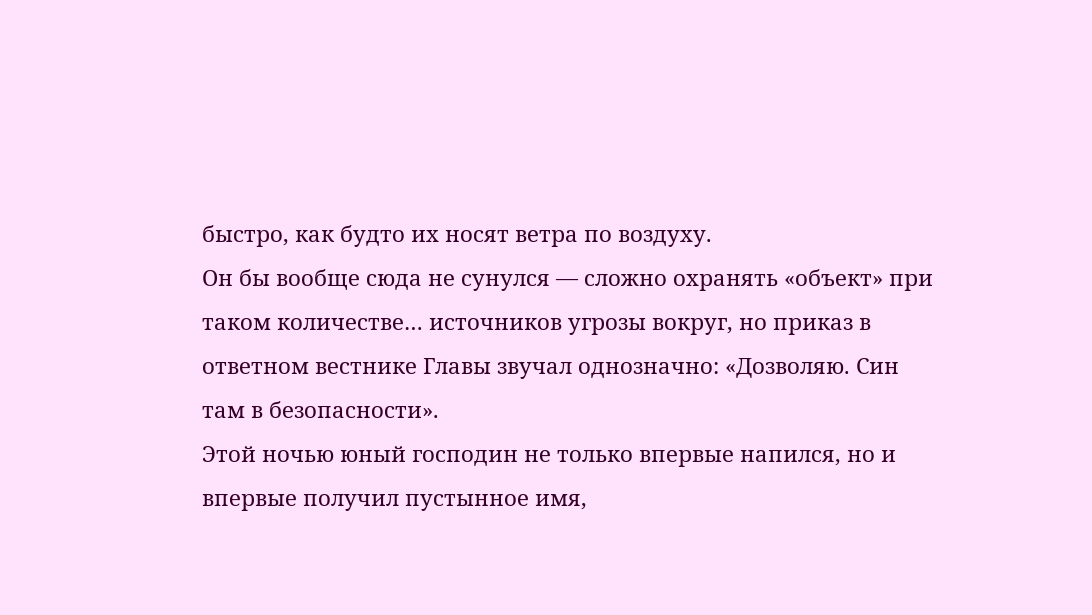быстро, как будто их носят ветра по воздуху.
Он бы вообще сюда не сунулся — сложно охранять «объект» при таком количестве… источников угрозы вокруг, но приказ в ответном вестнике Главы звучал однозначно: «Дозволяю. Син там в безопасности».
Этой ночью юный господин не только впервые напился, но и впервые получил пустынное имя,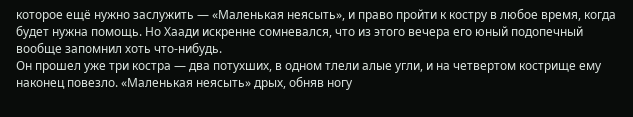которое ещё нужно заслужить — «Маленькая неясыть», и право пройти к костру в любое время, когда будет нужна помощь. Но Хаади искренне сомневался, что из этого вечера его юный подопечный вообще запомнил хоть что-нибудь.
Он прошел уже три костра — два потухших, в одном тлели алые угли, и на четвертом кострище ему наконец повезло. «Маленькая неясыть» дрых, обняв ногу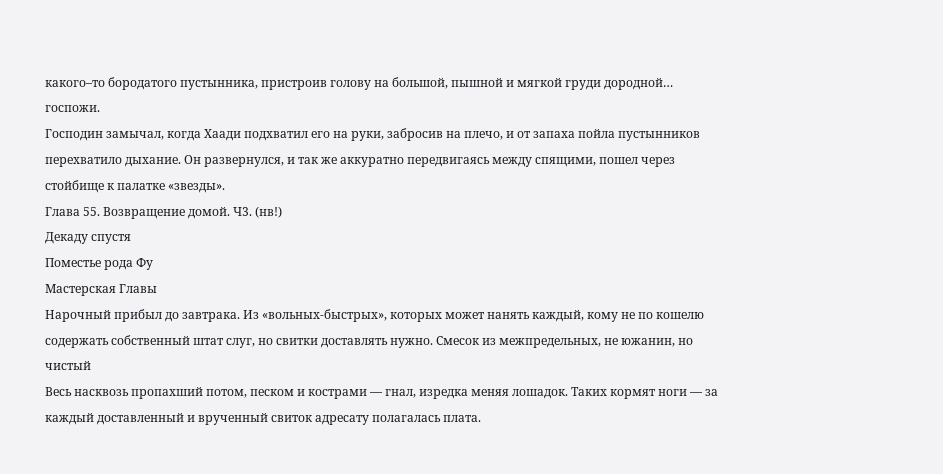какого–то бородатого пустынника, пристроив голову на большой, пышной и мягкой груди дородной… госпожи.
Господин замычал, когда Хаади подхватил его на руки, забросив на плечо, и от запаха пойла пустынников перехватило дыхание. Он развернулся, и так же аккуратно передвигаясь между спящими, пошел через стойбище к палатке «звезды».
Глава 55. Возвращение домой. Ч3. (нв!)
Декаду спустя
Поместье рода Фу
Мастерская Главы
Нарочный прибыл до завтрака. Из «вольных-быстрых», которых может нанять каждый, кому не по кошелю содержать собственный штат слуг, но свитки доставлять нужно. Смесок из межпредельных, не южанин, но чистый
Весь насквозь пропахший потом, песком и кострами — гнал, изредка меняя лошадок. Таких кормят ноги — за каждый доставленный и врученный свиток адресату полагалась плата.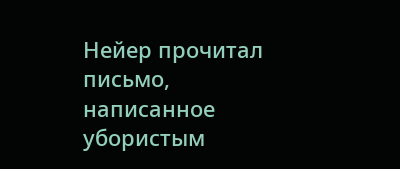Нейер прочитал письмо, написанное убористым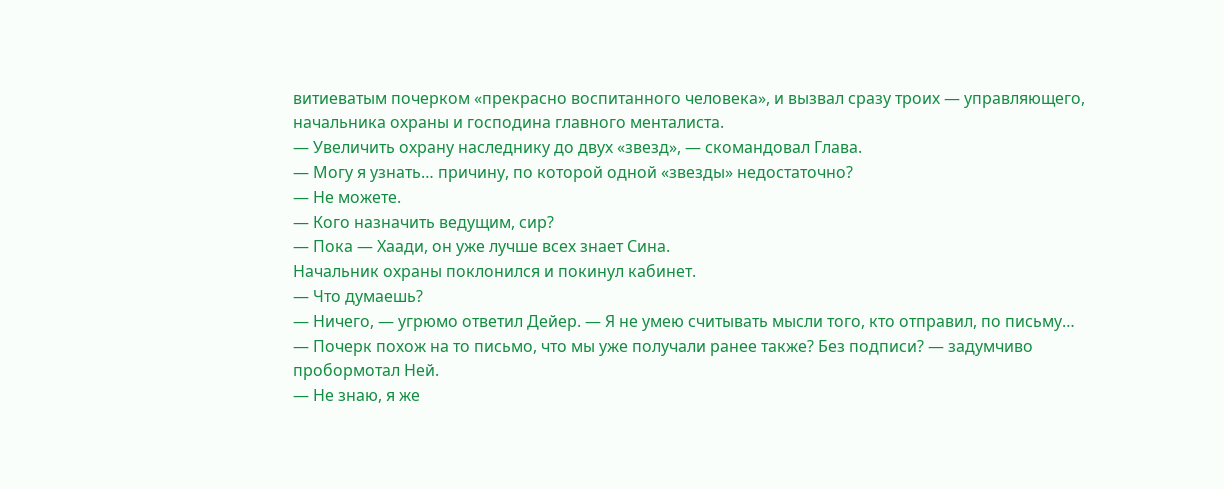витиеватым почерком «прекрасно воспитанного человека», и вызвал сразу троих — управляющего, начальника охраны и господина главного менталиста.
— Увеличить охрану наследнику до двух «звезд», — скомандовал Глава.
— Могу я узнать… причину, по которой одной «звезды» недостаточно?
— Не можете.
— Кого назначить ведущим, сир?
— Пока — Хаади, он уже лучше всех знает Сина.
Начальник охраны поклонился и покинул кабинет.
— Что думаешь?
— Ничего, — угрюмо ответил Дейер. — Я не умею считывать мысли того, кто отправил, по письму…
— Почерк похож на то письмо, что мы уже получали ранее также? Без подписи? — задумчиво пробормотал Ней.
— Не знаю, я же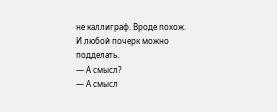не каллиграф. Вроде похож. И любой почерк можно подделать.
— А смысл?
— А смысл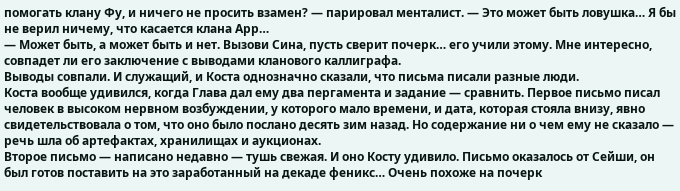помогать клану Фу, и ничего не просить взамен? — парировал менталист. — Это может быть ловушка… Я бы не верил ничему, что касается клана Арр…
— Может быть, а может быть и нет. Вызови Сина, пусть сверит почерк… его учили этому. Мне интересно, совпадет ли его заключение с выводами кланового каллиграфа.
Выводы совпали. И служащий, и Коста однозначно сказали, что письма писали разные люди.
Коста вообще удивился, когда Глава дал ему два пергамента и задание — сравнить. Первое письмо писал человек в высоком нервном возбуждении, у которого мало времени, и дата, которая стояла внизу, явно свидетельствовала о том, что оно было послано десять зим назад. Но содержание ни о чем ему не сказало — речь шла об артефактах, хранилищах и аукционах.
Второе письмо — написано недавно — тушь свежая. И оно Косту удивило. Письмо оказалось от Сейши, он был готов поставить на это заработанный на декаде феникс… Очень похоже на почерк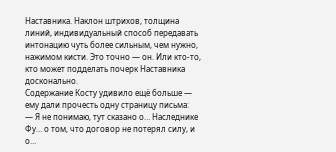Наставника. Наклон штрихов, толщина линий, индивидуальный способ передавать интонацию чуть более сильным, чем нужно, нажимом кисти. Это точно — он. Или кто-то, кто может подделать почерк Наставника досконально.
Содержание Косту удивило ещё больше — ему дали прочесть одну страницу письма:
— Я не понимаю, тут сказано о… Наследнике Фу… о том, что договор не потерял силу, и о…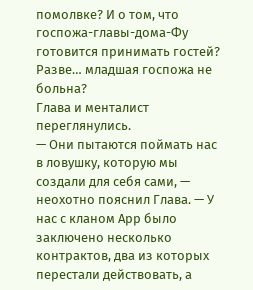помолвке? И о том, что госпожа-главы-дома-Фу готовится принимать гостей? Разве… младшая госпожа не больна?
Глава и менталист переглянулись.
— Они пытаются поймать нас в ловушку, которую мы создали для себя сами, — неохотно пояснил Глава. — У нас с кланом Арр было заключено несколько контрактов, два из которых перестали действовать, а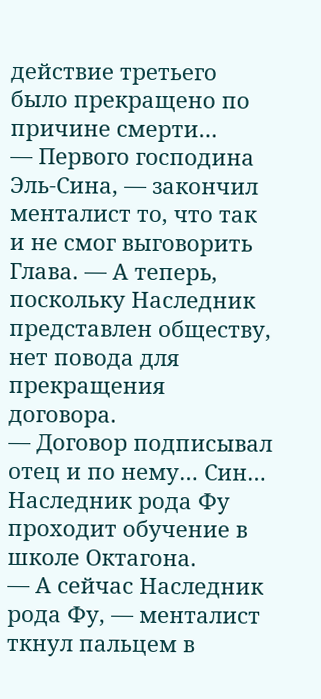действие третьего было прекращено по причине смерти…
— Первого господина Эль-Сина, — закончил менталист то, что так и не смог выговорить Глава. — А теперь, поскольку Наследник представлен обществу, нет повода для прекращения договора.
— Договор подписывал отец и по нему… Син… Наследник рода Фу проходит обучение в школе Октагона.
— А сейчас Наследник рода Фу, — менталист ткнул пальцем в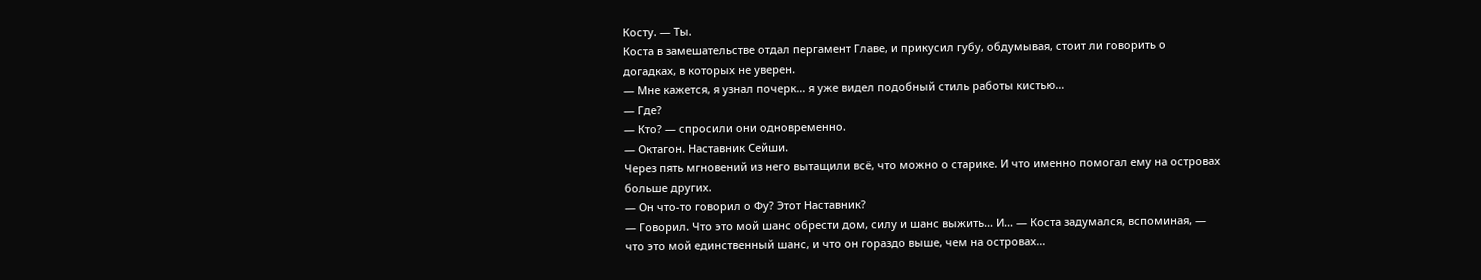Косту. — Ты.
Коста в замешательстве отдал пергамент Главе, и прикусил губу, обдумывая, стоит ли говорить о догадках, в которых не уверен.
— Мне кажется, я узнал почерк… я уже видел подобный стиль работы кистью…
— Где?
— Кто? — спросили они одновременно.
— Октагон. Наставник Сейши.
Через пять мгновений из него вытащили всё, что можно о старике. И что именно помогал ему на островах больше других.
— Он что-то говорил о Фу? Этот Наставник?
— Говорил. Что это мой шанс обрести дом, силу и шанс выжить… И… — Коста задумался, вспоминая, — что это мой единственный шанс, и что он гораздо выше, чем на островах…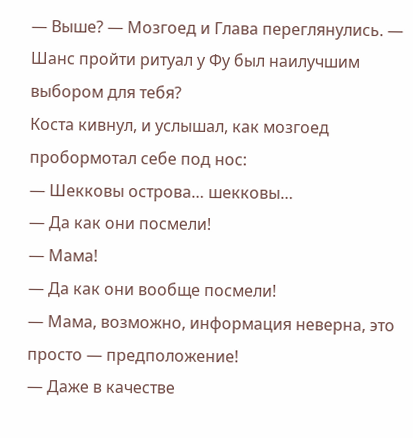— Выше? — Мозгоед и Глава переглянулись. — Шанс пройти ритуал у Фу был наилучшим выбором для тебя?
Коста кивнул, и услышал, как мозгоед пробормотал себе под нос:
— Шекковы острова… шекковы…
— Да как они посмели!
— Мама!
— Да как они вообще посмели!
— Мама, возможно, информация неверна, это просто — предположение!
— Даже в качестве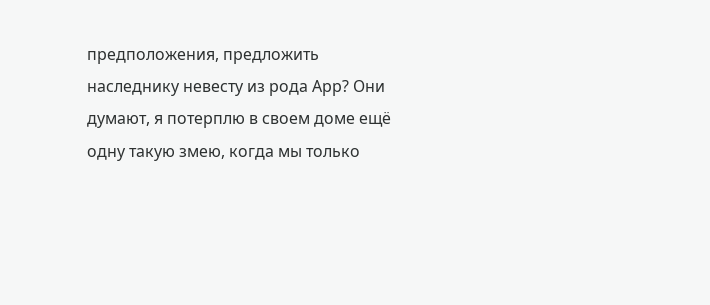предположения, предложить наследнику невесту из рода Арр? Они думают, я потерплю в своем доме ещё одну такую змею, когда мы только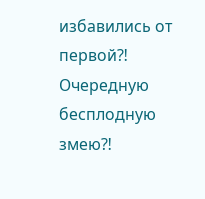избавились от первой⁈ Очередную бесплодную змею⁈